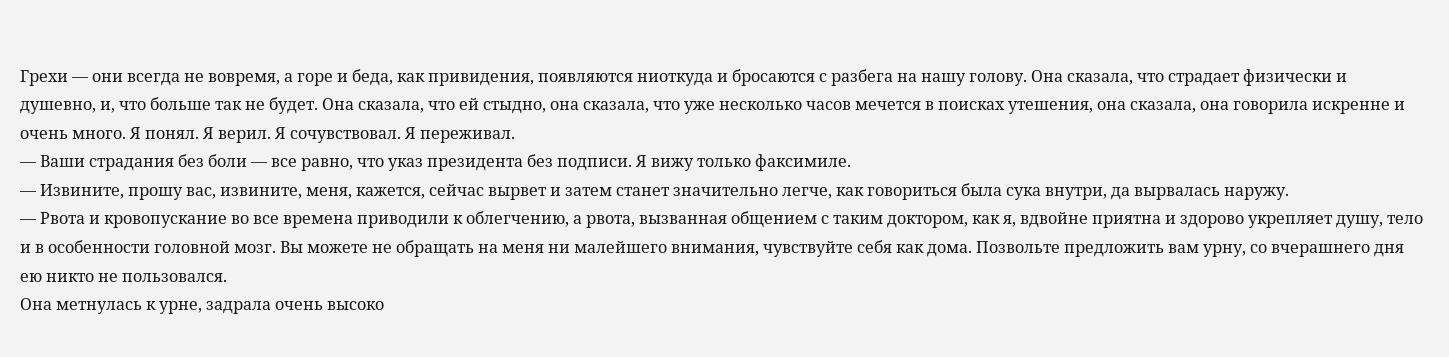Грехи — они всегда не вовремя, а горе и беда, как привидения, появляются ниоткуда и бросаются с разбега на нашу голову. Она сказала, что страдает физически и душевно, и, что больше так не будет. Она сказала, что ей стыдно, она сказала, что уже несколько часов мечется в поисках утешения, она сказала, она говорила искренне и очень много. Я понял. Я верил. Я сочувствовал. Я переживал.
— Ваши страдания без боли — все равно, что указ президента без подписи. Я вижу только факсимиле.
— Извините, прошу вас, извините, меня, кажется, сейчас вырвет и затем станет значительно легче, как говориться была сука внутри, да вырвалась наружу.
— Рвота и кровопускание во все времена приводили к облегчению, а рвота, вызванная общением с таким доктором, как я, вдвойне приятна и здорово укрепляет душу, тело и в особенности головной мозг. Вы можете не обращать на меня ни малейшего внимания, чувствуйте себя как дома. Позвольте предложить вам урну, со вчерашнего дня ею никто не пользовался.
Она метнулась к урне, задрала очень высоко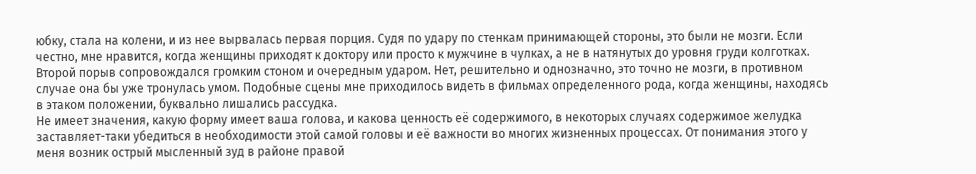юбку, стала на колени, и из нее вырвалась первая порция. Судя по удару по стенкам принимающей стороны, это были не мозги. Если честно, мне нравится, когда женщины приходят к доктору или просто к мужчине в чулках, а не в натянутых до уровня груди колготках. Второй порыв сопровождался громким стоном и очередным ударом. Нет, решительно и однозначно, это точно не мозги, в противном случае она бы уже тронулась умом. Подобные сцены мне приходилось видеть в фильмах определенного рода, когда женщины, находясь в этаком положении, буквально лишались рассудка.
Не имеет значения, какую форму имеет ваша голова, и какова ценность её содержимого, в некоторых случаях содержимое желудка заставляет-таки убедиться в необходимости этой самой головы и её важности во многих жизненных процессах. От понимания этого у меня возник острый мысленный зуд в районе правой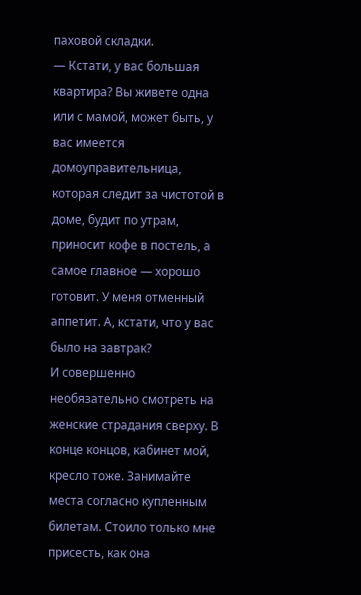паховой складки.
— Кстати, у вас большая квартира? Вы живете одна или с мамой, может быть, у вас имеется домоуправительница, которая следит за чистотой в доме, будит по утрам, приносит кофе в постель, а самое главное — хорошо готовит. У меня отменный аппетит. А, кстати, что у вас было на завтрак?
И совершенно необязательно смотреть на женские страдания сверху. В конце концов, кабинет мой, кресло тоже. Занимайте места согласно купленным билетам. Стоило только мне присесть, как она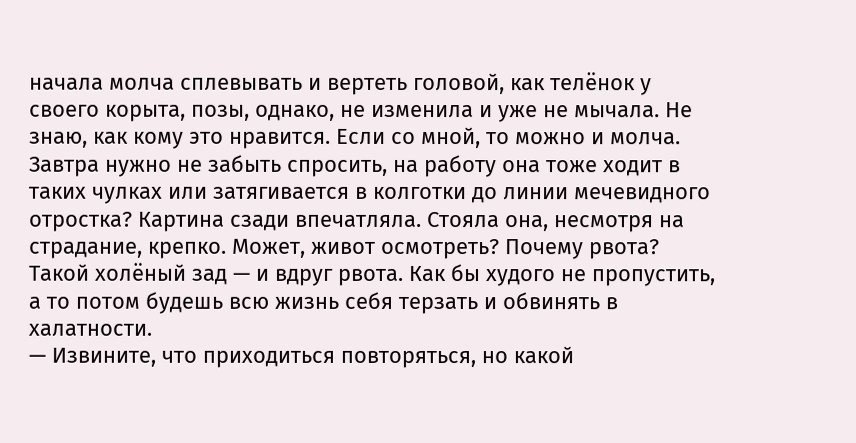начала молча сплевывать и вертеть головой, как телёнок у своего корыта, позы, однако, не изменила и уже не мычала. Не знаю, как кому это нравится. Если со мной, то можно и молча.
Завтра нужно не забыть спросить, на работу она тоже ходит в таких чулках или затягивается в колготки до линии мечевидного отростка? Картина сзади впечатляла. Стояла она, несмотря на страдание, крепко. Может, живот осмотреть? Почему рвота? Такой холёный зад — и вдруг рвота. Как бы худого не пропустить, а то потом будешь всю жизнь себя терзать и обвинять в халатности.
— Извините, что приходиться повторяться, но какой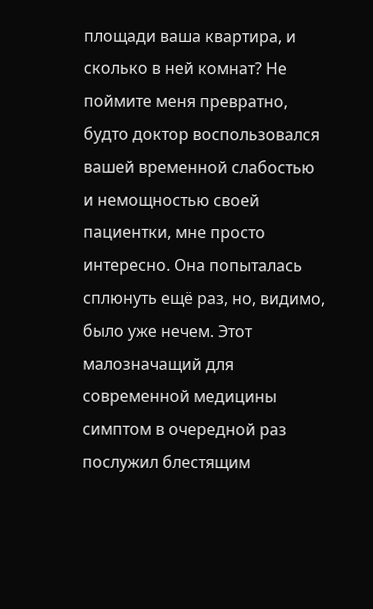площади ваша квартира, и сколько в ней комнат? Не поймите меня превратно, будто доктор воспользовался вашей временной слабостью и немощностью своей пациентки, мне просто интересно. Она попыталась сплюнуть ещё раз, но, видимо, было уже нечем. Этот малозначащий для современной медицины симптом в очередной раз послужил блестящим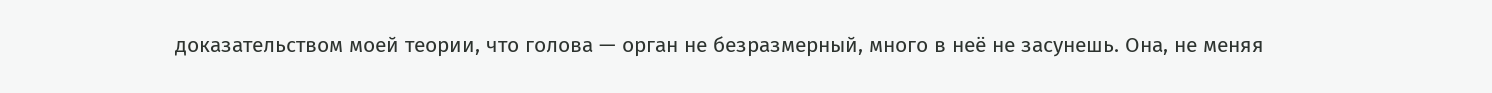доказательством моей теории, что голова — орган не безразмерный, много в неё не засунешь. Она, не меняя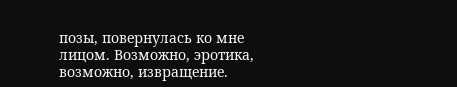позы, повернулась ко мне лицом. Возможно, эротика, возможно, извращение.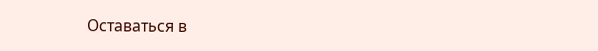Оставаться в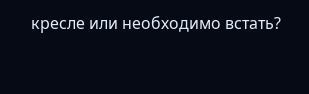кресле или необходимо встать?